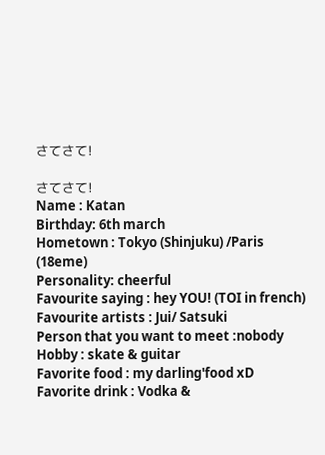さてさて!

さてさて!
Name : Katan
Birthday: 6th march
Hometown : Tokyo (Shinjuku) /Paris (18eme)
Personality: cheerful
Favourite saying : hey YOU! (TOI in french)
Favourite artists : Jui/ Satsuki
Person that you want to meet :nobody
Hobby : skate & guitar
Favorite food : my darling'food xD
Favorite drink : Vodka &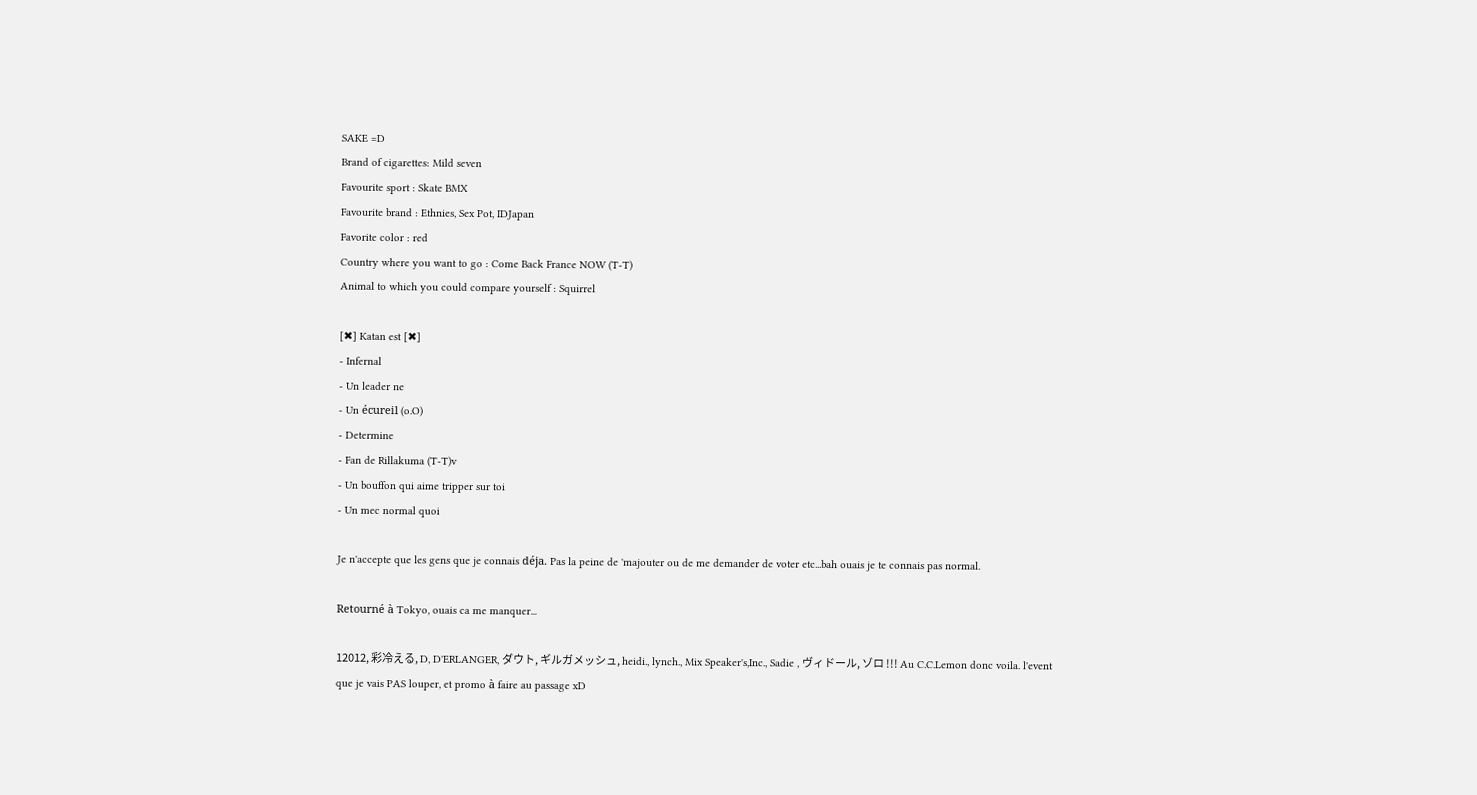SAKE =D
Brand of cigarettes: Mild seven
Favourite sport : Skate BMX
Favourite brand : Ethnies, Sex Pot, IDJapan
Favorite color : red
Country where you want to go : Come Back France NOW (T-T)
Animal to which you could compare yourself : Squirrel

[✖] Katan est [✖]
- Infernal
- Un leader ne
- Un écureil (o.O)
- Determine
- Fan de Rillakuma (T-T)v
- Un bouffon qui aime tripper sur toi
- Un mec normal quoi

Je n'accepte que les gens que je connais déja. Pas la peine de 'majouter ou de me demander de voter etc...bah ouais je te connais pas normal.

Retourné à Tokyo, ouais ca me manquer...

12012, 彩冷える, D, D'ERLANGER, ダウト, ギルガメッシュ, heidi., lynch., Mix Speaker's,Inc., Sadie , ヴィドール, ゾロ !!! Au C.C.Lemon donc voila. l'event que je vais PAS louper, et promo à faire au passage xD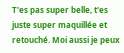T'es pas super belle, t'es juste super maquillée et retouché. Moi aussi je peux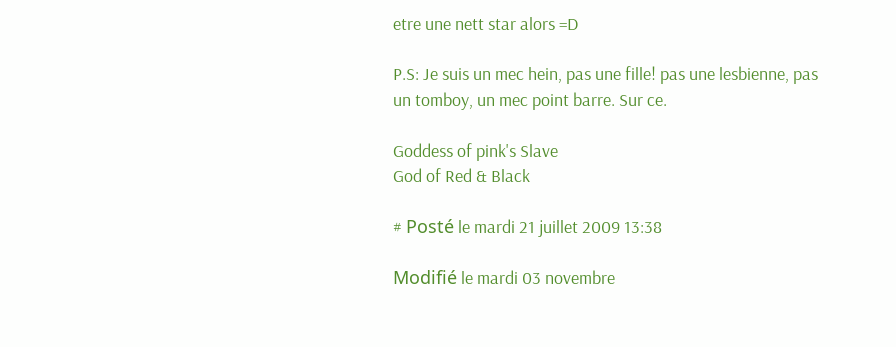etre une nett star alors =D

P.S: Je suis un mec hein, pas une fille! pas une lesbienne, pas un tomboy, un mec point barre. Sur ce.

Goddess of pink's Slave
God of Red & Black

# Posté le mardi 21 juillet 2009 13:38

Modifié le mardi 03 novembre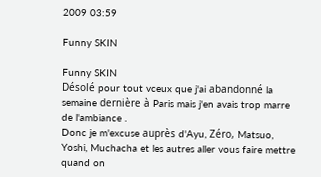2009 03:59

Funny SKIN

Funny SKIN
Désolé pour tout vceux que j'ai abandonné la semaine dernière à Paris mais j'en avais trop marre de l'ambiance .
Donc je m'excuse auprès d'Ayu, Zéro, Matsuo, Yoshi, Muchacha et les autres aller vous faire mettre quand on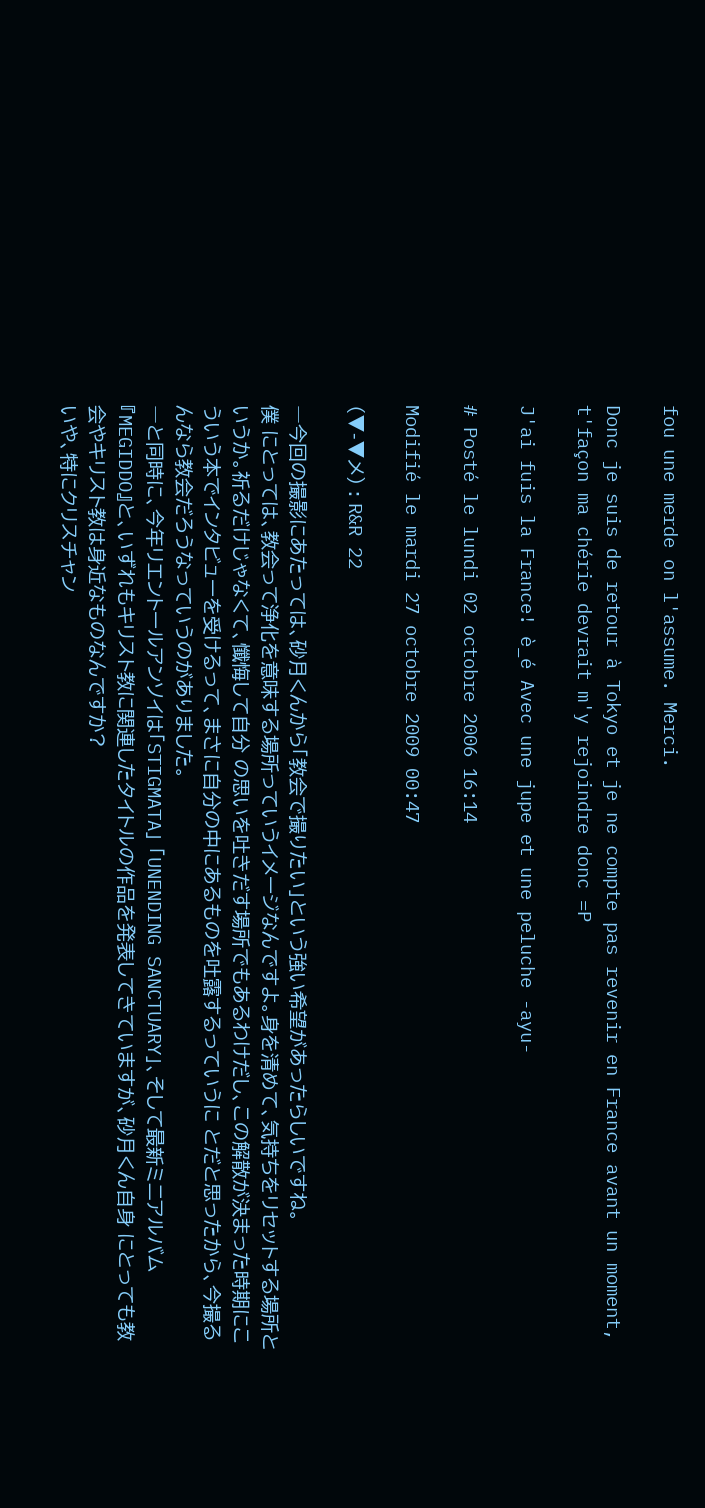fou une merde on l'assume. Merci.

Donc je suis de retour à Tokyo et je ne compte pas revenir en France avant un moment, t'façon ma chérie devrait m'y rejoindre donc =P

J'ai fuis la France! è_é Avec une jupe et une peluche -ayu-

# Posté le lundi 02 octobre 2006 16:14

Modifié le mardi 27 octobre 2009 00:47

(▼-▼メ) : R&R 22

―今回の撮影にあたっては、砂月くんから「教会で撮りたい」という強い希望があったらしいですね。
僕 にとっては、教会って浄化を意味する場所っていうイメージなんですよ。身を清めて、気持ちをリセットする場所というか。祈るだけじゃなくて、懺悔して自分 の思いを吐きだす場所でもあるわけだし、この解散が決まった時期にこういう本でインタビューを受けるって、まさに自分の中にあるものを吐露するっていうに とだと思ったから、今撮るんなら教会だろうなっていうのがありました。
―と同時に、今年リエントールアンソイは「STIGMATA」 「UNENDING SANCTUARY」、そして最新ミニアルバム『MEGIDDO』と、いずれもキリスト教に関連したタイトルの作品を発表してきていますが、砂月くん自身 にとっても教会やキリスト教は身近なものなんですか?
いや、特にクリスチャン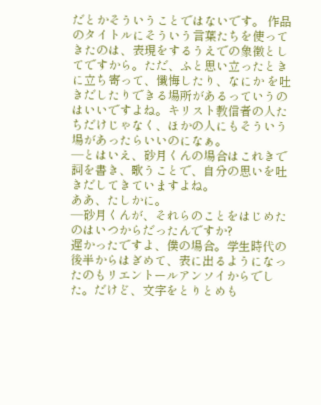だとかそういうことではないです。 作品のタイトルにそういう言葉たちを使ってきたのは、表現をするうえでの象徴としてですから。ただ、ふと思い立ったときに立ち寄って、懺悔したり、なにか を吐きだしたりできる場所があるっていうのはいいですよね。キリスト教信者の人たちだけじゃなく、ほかの人にもそういう場があったらいいのになぁ。
―とはいえ、砂月くんの場合はこれきで詞を書き、歌うことで、自分の思いを吐きだしてきていますよね。
ああ、たしかに。
―砂月くんが、それらのことをはじめたのはいつからだったんですか?
遅かったですよ、僕の場合。学生時代の後半からはぎめて、表に出るようになったのもリエントールアンソイからでした。だけど、文字をとりとめも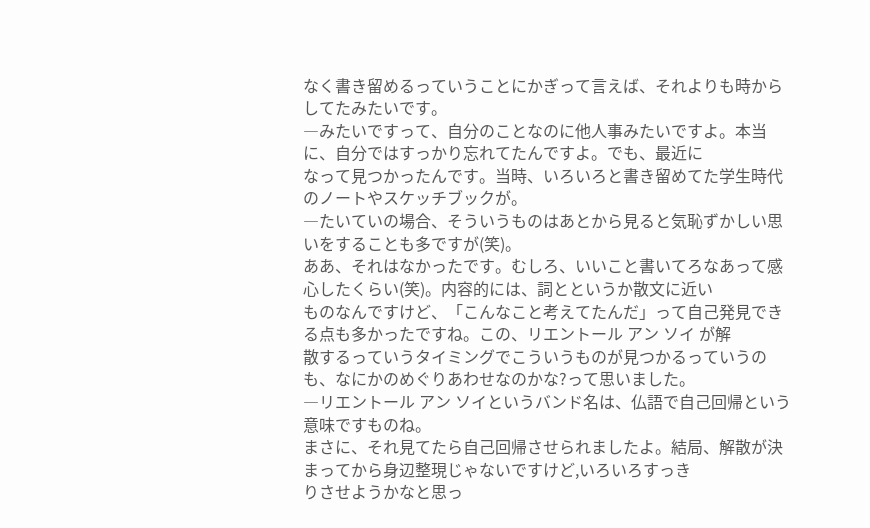なく書き留めるっていうことにかぎって言えば、それよりも時からしてたみたいです。
―みたいですって、自分のことなのに他人事みたいですよ。本当に、自分ではすっかり忘れてたんですよ。でも、最近に
なって見つかったんです。当時、いろいろと書き留めてた学生時代のノートやスケッチブックが。
―たいていの場合、そういうものはあとから見ると気恥ずかしい思いをすることも多ですが(笑)。
ああ、それはなかったです。むしろ、いいこと書いてろなあって感心したくらい(笑)。内容的には、詞とというか散文に近い
ものなんですけど、「こんなこと考えてたんだ」って自己発見できる点も多かったですね。この、リエントール アン ソイ が解
散するっていうタイミングでこういうものが見つかるっていうのも、なにかのめぐりあわせなのかな?って思いました。
―リエントール アン ソイというバンド名は、仏語で自己回帰という意味ですものね。
まさに、それ見てたら自己回帰させられましたよ。結局、解散が決まってから身辺整現じゃないですけど,いろいろすっき
りさせようかなと思っ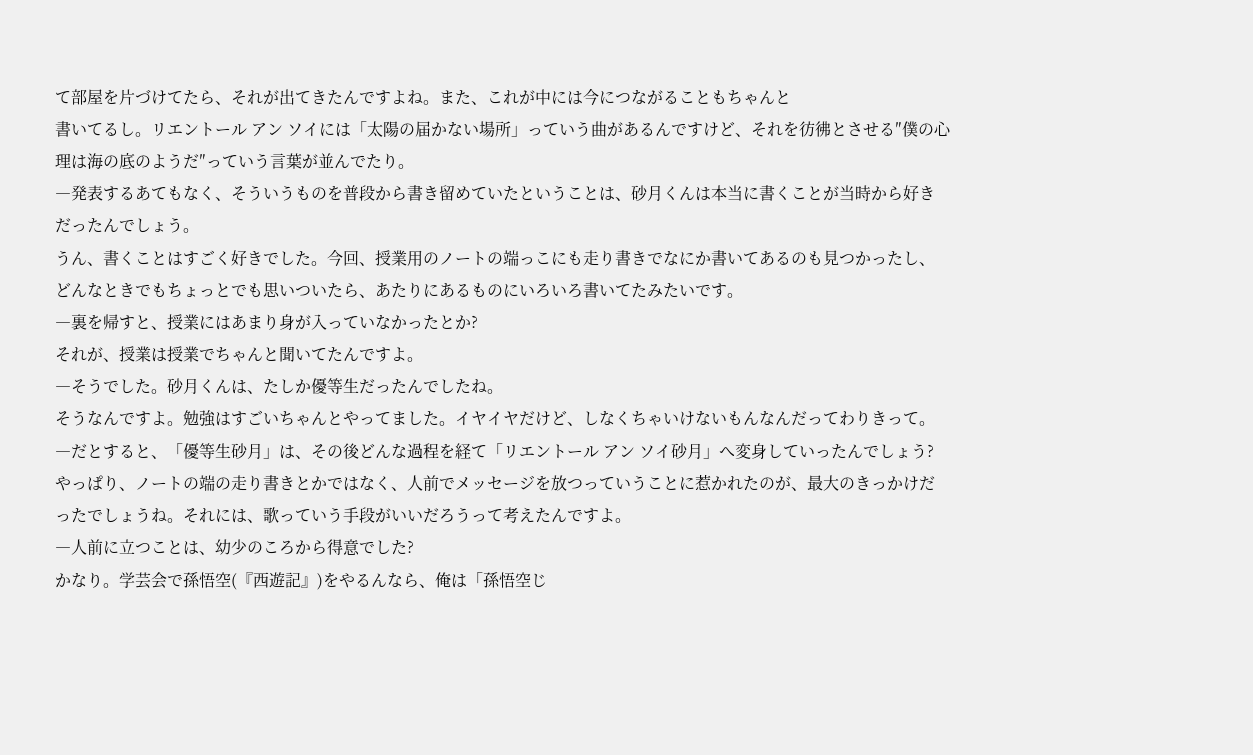て部屋を片づけてたら、それが出てきたんですよね。また、これが中には今につながることもちゃんと
書いてるし。リエントール アン ソイには「太陽の届かない場所」っていう曲があるんですけど、それを彷彿とさせる″僕の心
理は海の底のようだ″っていう言葉が並んでたり。
―発表するあてもなく、そういうものを普段から書き留めていたということは、砂月くんは本当に書くことが当時から好き
だったんでしょう。
うん、書くことはすごく好きでした。今回、授業用のノートの端っこにも走り書きでなにか書いてあるのも見つかったし、
どんなときでもちょっとでも思いついたら、あたりにあるものにいろいろ書いてたみたいです。
―裏を帰すと、授業にはあまり身が入っていなかったとか?
それが、授業は授業でちゃんと聞いてたんですよ。
―そうでした。砂月くんは、たしか優等生だったんでしたね。
そうなんですよ。勉強はすごいちゃんとやってました。イヤイヤだけど、しなくちゃいけないもんなんだってわりきって。
―だとすると、「優等生砂月」は、その後どんな過程を経て「リエントール アン ソイ砂月」へ変身していったんでしょう?
やっぱり、ノートの端の走り書きとかではなく、人前でメッセージを放つっていうことに惹かれたのが、最大のきっかけだ
ったでしょうね。それには、歌っていう手段がいいだろうって考えたんですよ。
―人前に立つことは、幼少のころから得意でした?
かなり。学芸会で孫悟空(『西遊記』)をやるんなら、俺は「孫悟空じ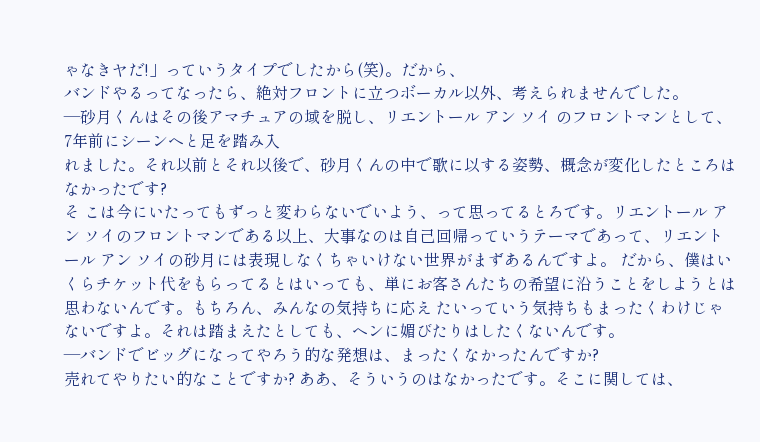ゃなきヤだ!」っていうタイプでしたから(笑)。だから、
バンドやるってなったら、絶対フロントに立つボーカル以外、考えられませんでした。
―砂月くんはその後アマチュアの域を脱し、リエントール アン ソイ のフロントマンとして、7年前にシーンヘと足を踏み入
れました。それ以前とそれ以後で、砂月くんの中で歌に以する姿勢、概念が変化したところはなかったです?
そ こは今にいたってもずっと変わらないでいよう、って思ってるとろです。リエントール アン ソイのフロントマンである以上、大事なのは自己回帰っていうテーマであって、リエントール アン ソイの砂月には表現しなくちゃいけない世界がまずあるんですよ。 だから、僕はいくらチケット代をもらってるとはいっても、単にお客さんたちの希望に沿うことをしようとは思わないんです。もちろん、みんなの気持ちに応え たいっていう気持ちもまったくわけじゃないですよ。それは踏まえたとしても、ヘンに媚びたりはしたくないんです。
―バンドでビッグになってやろう的な発想は、まったくなかったんですか?
売れてやりたい的なことですか? ああ、そういうのはなかったです。そこに関しては、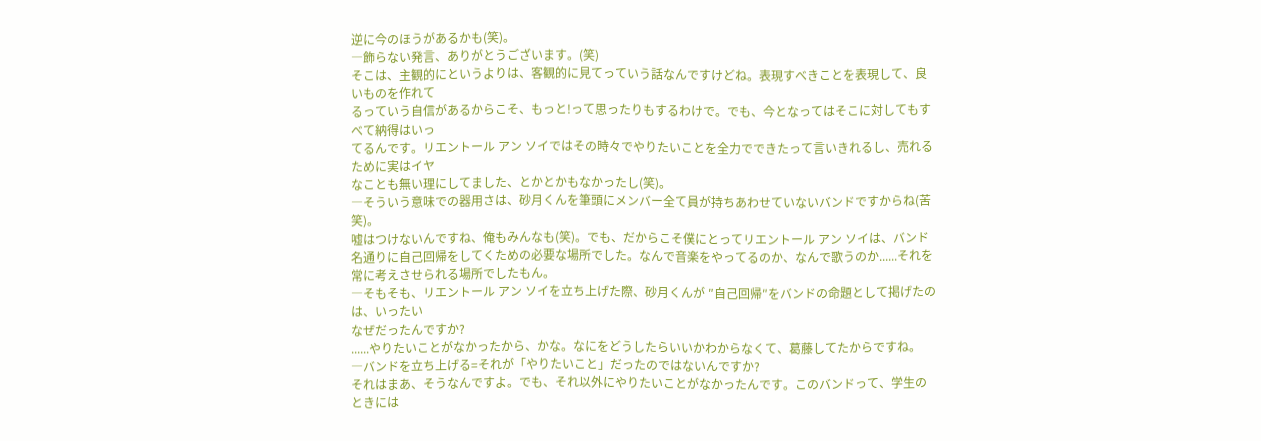逆に今のほうがあるかも(笑)。
―飾らない発言、ありがとうございます。(笑)
そこは、主観的にというよりは、客観的に見てっていう話なんですけどね。表現すべきことを表現して、良いものを作れて
るっていう自信があるからこそ、もっと!って思ったりもするわけで。でも、今となってはそこに対してもすべて納得はいっ
てるんです。リエントール アン ソイではその時々でやりたいことを全力でできたって言いきれるし、売れるために実はイヤ
なことも無い理にしてました、とかとかもなかったし(笑)。
―そういう意味での器用さは、砂月くんを筆頭にメンバー全て員が持ちあわせていないバンドですからね(苦笑)。
嘘はつけないんですね、俺もみんなも(笑)。でも、だからこそ僕にとってリエントール アン ソイは、バンド名通りに自己回帰をしてくための必要な場所でした。なんで音楽をやってるのか、なんで歌うのか......それを常に考えさせられる場所でしたもん。
―そもそも、リエントール アン ソイを立ち上げた際、砂月くんが ″自己回帰″をバンドの命題として掲げたのは、いったい
なぜだったんですか?
......やりたいことがなかったから、かな。なにをどうしたらいいかわからなくて、葛藤してたからですね。
―バンドを立ち上げる=それが「やりたいこと」だったのではないんですか?
それはまあ、そうなんですよ。でも、それ以外にやりたいことがなかったんです。このバンドって、学生のときには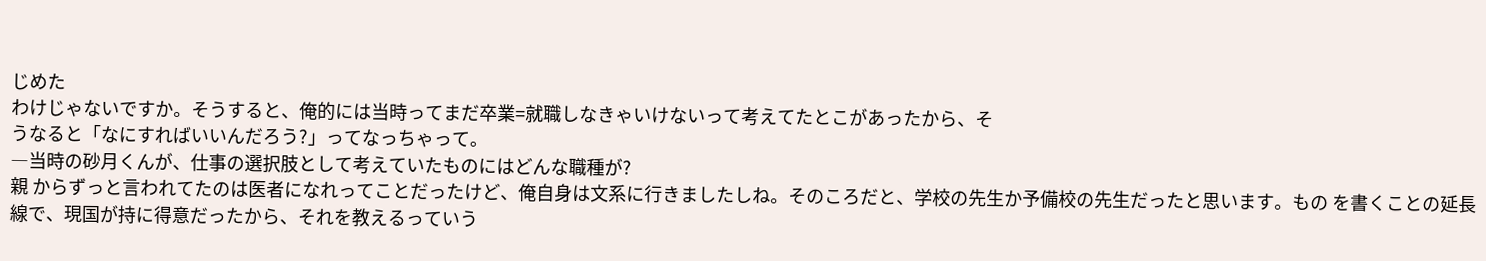じめた
わけじゃないですか。そうすると、俺的には当時ってまだ卒業=就職しなきゃいけないって考えてたとこがあったから、そ
うなると「なにすればいいんだろう?」ってなっちゃって。
―当時の砂月くんが、仕事の選択肢として考えていたものにはどんな職種が?
親 からずっと言われてたのは医者になれってことだったけど、俺自身は文系に行きましたしね。そのころだと、学校の先生か予備校の先生だったと思います。もの を書くことの延長線で、現国が持に得意だったから、それを教えるっていう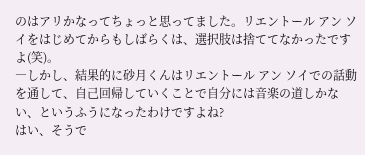のはアリかなってちょっと思ってました。リエントール アン ソイをはじめてからもしばらくは、選択肢は捨ててなかったですよ(笑)。
―しかし、結果的に砂月くんはリエントール アン ソイでの話動を通して、自己回帰していくことで自分には音楽の道しかない、というふうになったわけですよね?
はい、そうで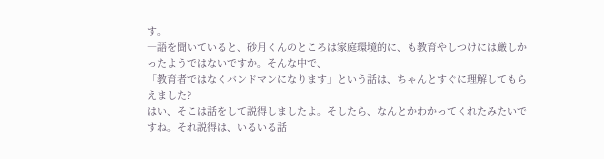す。
―語を聞いていると、砂月くんのところは家庭環境的に、も教育やしつけには厳しかったようではないですか。そんな中で、
「教育者ではなくバンドマンになります」という話は、ちゃんとすぐに理解してもらえました?
はい、そこは話をして説得しましたよ。そしたら、なんとかわかってくれたみたいですね。それ説得は、いるいる話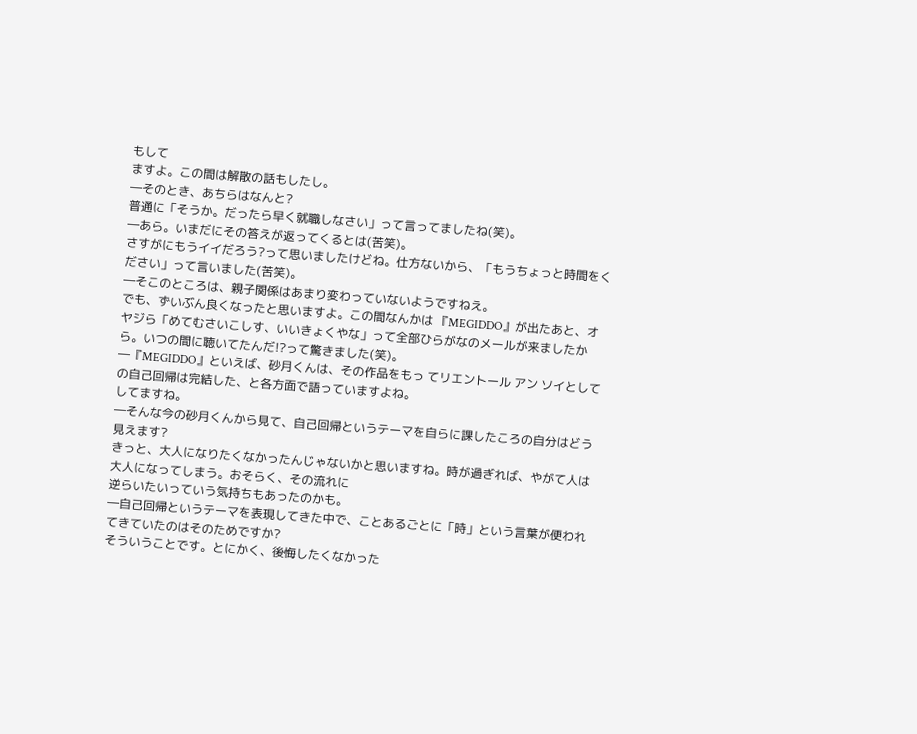もして
ますよ。この間は解散の話もしたし。
―そのとき、あちらはなんと?
普通に「そうか。だったら早く就職しなさい」って言ってましたね(笑)。
―あら。いまだにその答えが返ってくるとは(苦笑)。
さすがにもうイイだろう?って思いましたけどね。仕方ないから、「もうちょっと時間をください」って言いました(苦笑)。
―そこのところは、親子関係はあまり変わっていないようですねえ。
でも、ずいぶん良くなったと思いますよ。この間なんかは 『MEGIDDO』が出たあと、オヤジら「めてむさいこしす、いいきょくやな」って全部ひらがなのメールが来ましたから。いつの間に聴いてたんだ!?って驚きました(笑)。
―『MEGIDDO』といえば、砂月くんは、その作品をもっ てリエントール アン ソイとしての自己回帰は完結した、と各方面で語っていますよね。
してますね。
―そんな今の砂月くんから見て、自己回帰というテーマを自らに課したころの自分はどう見えます?
きっと、大人になりたくなかったんじゃないかと思いますね。時が過ぎれば、やがて人は大人になってしまう。おそらく、その流れに
逆らいたいっていう気持ちもあったのかも。
―自己回帰というテーマを表現してきた中で、ことあるごとに「時」という言葉が便われてきていたのはそのためですか?
そういうことです。とにかく、後悔したくなかった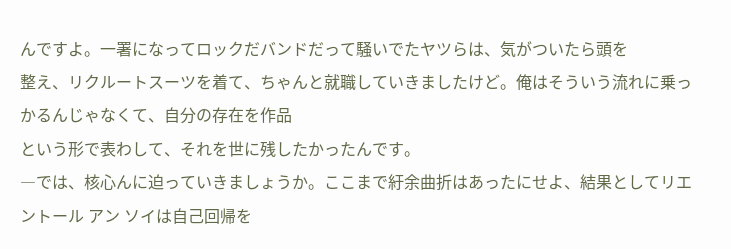んですよ。一署になってロックだバンドだって騒いでたヤツらは、気がついたら頭を
整え、リクルートスーツを着て、ちゃんと就職していきましたけど。俺はそういう流れに乗っかるんじゃなくて、自分の存在を作品
という形で表わして、それを世に残したかったんです。
―では、核心んに迫っていきましょうか。ここまで紆余曲折はあったにせよ、結果としてリエントール アン ソイは自己回帰を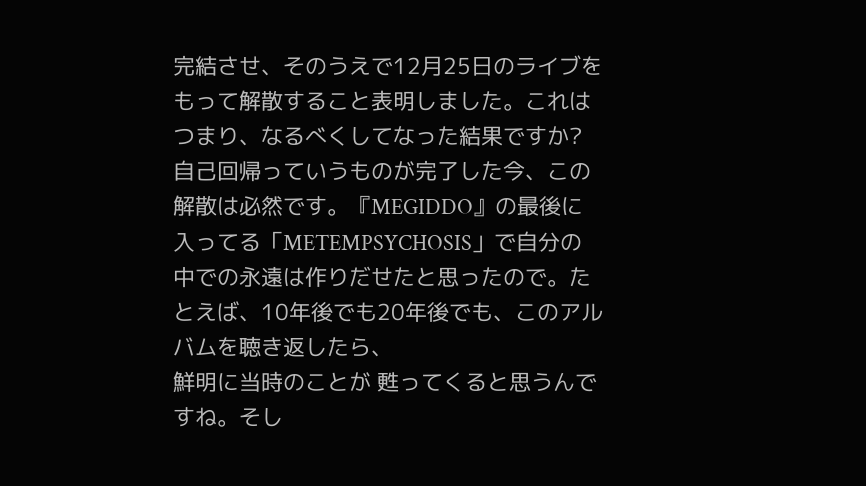完結させ、そのうえで12月25日のライブをもって解散すること表明しました。これはつまり、なるべくしてなった結果ですか?
自己回帰っていうものが完了した今、この解散は必然です。『MEGIDDO』の最後に入ってる「METEMPSYCHOSIS」で自分の中での永遠は作りだせたと思ったので。たとえば、10年後でも20年後でも、このアルバムを聴き返したら、
鮮明に当時のことが 甦ってくると思うんですね。そし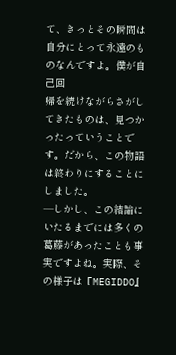て、きっとその瞬間は自分にとって永遠のものなんですよ。僕が自己回
帰を続けながらさがしてきたものは、見つかったっていうことです。だから、この物語は終わりにすることにしました。
―しかし、この結論にいたるまでには多くの葛藤があったことも事実ですよね。実際、その様子は『MEGIDDO』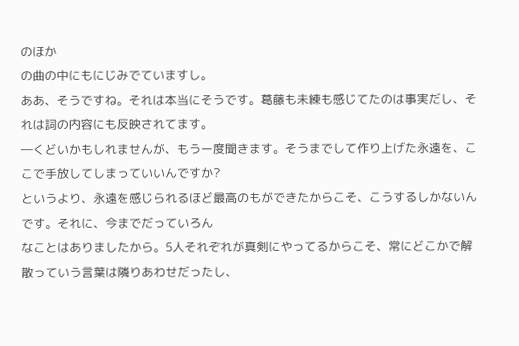のほか
の曲の中にもにじみでていますし。
ああ、そうですね。それは本当にそうです。葛藤も未練も感じてたのは事実だし、それは詞の内容にも反映されてます。
―くどいかもしれませんが、もうー度聞きます。そうまでして作り上げた永遠を、ここで手放してしまっていいんですか?
というより、永遠を感じられるほど最高のもができたからこそ、こうするしかないんです。それに、今までだっていろん
なことはありましたから。5人それぞれが真剣にやってるからこそ、常にどこかで解散っていう言葉は隣りあわせだったし、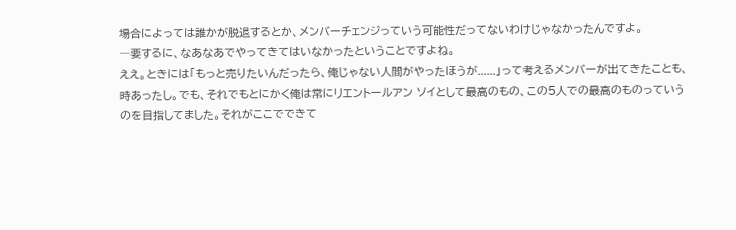場合によっては誰かが脱退するとか、メンバーチェンジっていう可能性だってないわけじゃなかったんですよ。
―要するに、なあなあでやってきてはいなかったということですよね。
ええ。ときには「もっと売りたいんだったら、俺じゃない人間がやったほうが......」って考えるメンバーが出てきたことも、
時あったし。でも、それでもとにかく俺は常にリエントールアン ソイとして最高のもの、この5人での最高のものっていう
のを目指してました。それがここでできて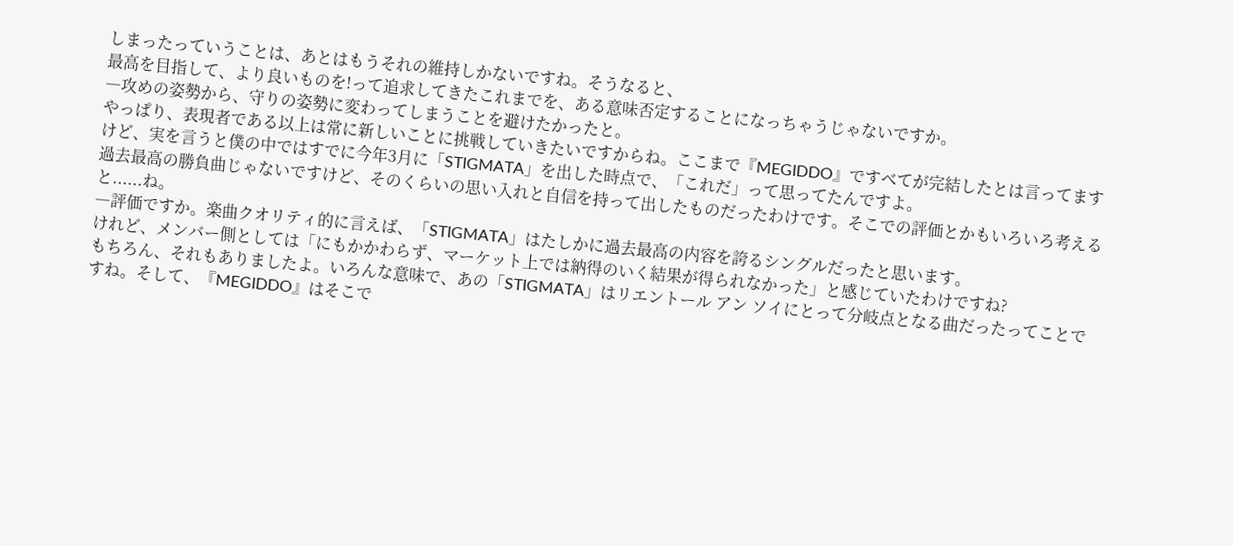しまったっていうことは、あとはもうそれの維持しかないですね。そうなると、
最高を目指して、より良いものを!って追求してきたこれまでを、ある意味否定することになっちゃうじゃないですか。
―攻めの姿勢から、守りの姿勢に変わってしまうことを避けたかったと。
やっぱり、表現者である以上は常に新しいことに挑戦していきたいですからね。ここまで『MEGIDDO』ですべてが完結したとは言ってますけど、実を言うと僕の中ではすでに今年3月に「STIGMATA」を出した時点で、「これだ」って思ってたんですよ。
過去最高の勝負曲じゃないですけど、そのくらいの思い入れと自信を持って出したものだったわけです。そこでの評価とかもいろいろ考えると......ね。
―評価ですか。楽曲クオリティ的に言えば、「STIGMATA」はたしかに過去最高の内容を誇るシングルだったと思います。
けれど、メンバー側としては「にもかかわらず、マーケット上では納得のいく結果が得られなかった」と感じていたわけですね?
もちろん、それもありましたよ。いろんな意味で、あの「STIGMATA」はリエントール アン ソイにとって分岐点となる曲だったってことですね。そして、『MEGIDDO』はそこで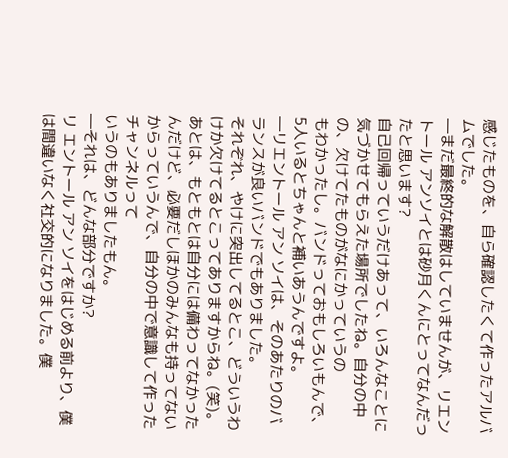感じたものを、自ら確認したくて作ったアルバムでした。
―まだ最終的な解散はしていませんが、リエントール アンソイとは砂月くんにとってなんだったと思います?
自己回帰っていうだけあって、いろんなことに気づかせてもらえた場所でしたね。自分の中の、欠けてたものがなにかっていうの
もわかったし。バンドっておもしろいもんで、5人いるとちゃんと補いあうんですよ。
―リエントール アン ソイは、そのあたりのバランスが良いバンドでもありました。
それぞれ、やけに突出してるとこ、どういうわけか欠けてるとこってありますからね。(笑)。あとは、もともとは自分には備わってなかったんだけど、必要だしほかのみんなも持ってないからっていうんで、自分の中で意識して作ったチャンネルって
いうのもありましたもん。
―それは、どんな部分ですか?
リ エントール アン ソイをはじめる前より、僕は間違いなく社交的になりました。僕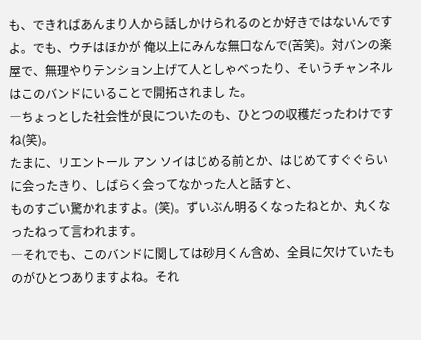も、できればあんまり人から話しかけられるのとか好きではないんですよ。でも、ウチはほかが 俺以上にみんな無口なんで(苦笑)。対バンの楽屋で、無理やりテンション上げて人としゃべったり、そいうチャンネルはこのバンドにいることで開拓されまし た。
―ちょっとした社会性が良についたのも、ひとつの収穫だったわけですね(笑)。
たまに、リエントール アン ソイはじめる前とか、はじめてすぐぐらいに会ったきり、しばらく会ってなかった人と話すと、
ものすごい驚かれますよ。(笑)。ずいぶん明るくなったねとか、丸くなったねって言われます。
―それでも、このバンドに関しては砂月くん含め、全員に欠けていたものがひとつありますよね。それ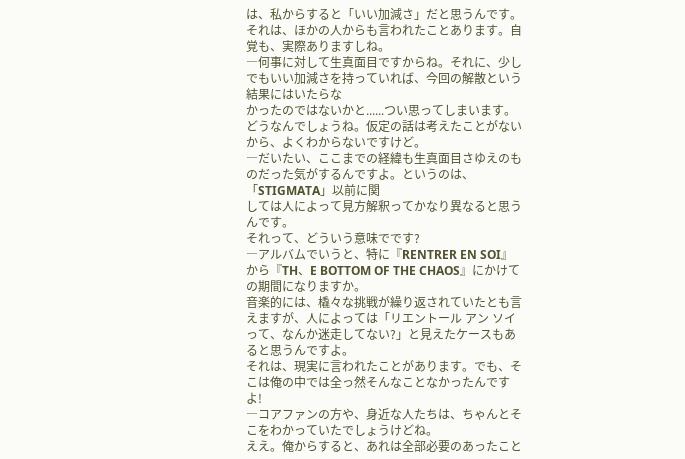は、私からすると「いい加減さ」だと思うんです。
それは、ほかの人からも言われたことあります。自覚も、実際ありますしね。
―何事に対して生真面目ですからね。それに、少しでもいい加減さを持っていれば、今回の解散という結果にはいたらな
かったのではないかと......つい思ってしまいます。
どうなんでしょうね。仮定の話は考えたことがないから、よくわからないですけど。
―だいたい、ここまでの経緯も生真面目さゆえのものだった気がするんですよ。というのは、「STIGMATA」以前に関
しては人によって見方解釈ってかなり異なると思うんです。
それって、どういう意味でです?
―アルバムでいうと、特に『RENTRER EN SOI』から『TH、E BOTTOM OF THE CHAOS』にかけての期間になりますか。
音楽的には、橇々な挑戦が繰り返されていたとも言えますが、人によっては「リエントール アン ソイって、なんか迷走してない?」と見えたケースもあると思うんですよ。
それは、現実に言われたことがあります。でも、そこは俺の中では全っ然そんなことなかったんですよ!
―コアファンの方や、身近な人たちは、ちゃんとそこをわかっていたでしょうけどね。
ええ。俺からすると、あれは全部必要のあったこと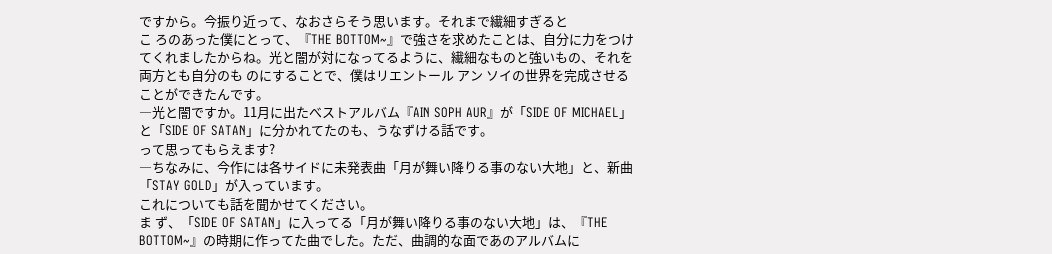ですから。今振り近って、なおさらそう思います。それまで繊細すぎると
こ ろのあった僕にとって、『THE BOTTOM~』で強さを求めたことは、自分に力をつけてくれましたからね。光と闇が対になってるように、繊細なものと強いもの、それを両方とも自分のも のにすることで、僕はリエントール アン ソイの世界を完成させることができたんです。
―光と闇ですか。11月に出たべストアルバム『AIN SOPH AUR』が「SIDE OF MICHAEL」と「SIDE OF SATAN」に分かれてたのも、うなずける話です。
って思ってもらえます?
―ちなみに、今作には各サイドに未発表曲「月が舞い降りる事のない大地」と、新曲「STAY GOLD」が入っています。
これについても話を聞かせてください。
ま ず、「SIDE OF SATAN」に入ってる「月が舞い降りる事のない大地」は、『THE BOTTOM~』の時期に作ってた曲でした。ただ、曲調的な面であのアルバムに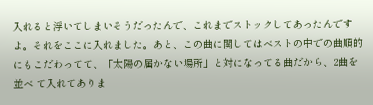入れると浮いてしまいそうだったんで、これまでストックしてあったんです よ。それをここに入れました。あと、この曲に関してはべストの中での曲順的にもこだわってて、「太陽の届かない場所」と対になってる曲だから、2曲を並べ て入れてありま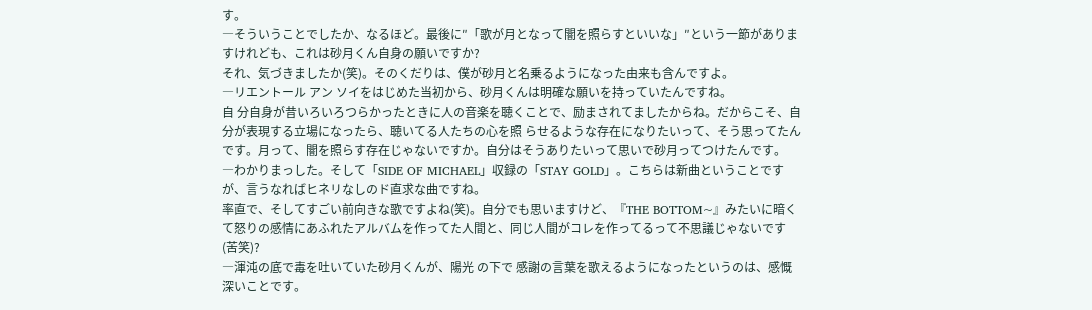す。
―そういうことでしたか、なるほど。最後に″「歌が月となって闇を照らすといいな」″という一節がありますけれども、これは砂月くん自身の願いですか?
それ、気づきましたか(笑)。そのくだりは、僕が砂月と名乗るようになった由来も含んですよ。
―リエントール アン ソイをはじめた当初から、砂月くんは明確な願いを持っていたんですね。
自 分自身が昔いろいろつらかったときに人の音楽を聴くことで、励まされてましたからね。だからこそ、自分が表現する立場になったら、聴いてる人たちの心を照 らせるような存在になりたいって、そう思ってたんです。月って、闇を照らす存在じゃないですか。自分はそうありたいって思いで砂月ってつけたんです。
―わかりまっした。そして「SIDE OF MICHAEL」収録の「STAY GOLD」。こちらは新曲ということですが、言うなればヒネリなしのド直求な曲ですね。
率直で、そしてすごい前向きな歌ですよね(笑)。自分でも思いますけど、『THE BOTTOM~』みたいに暗くて怒りの感情にあふれたアルバムを作ってた人間と、同じ人間がコレを作ってるって不思議じゃないです(苦笑)?
―渾沌の底で毒を吐いていた砂月くんが、陽光 の下で 感謝の言葉を歌えるようになったというのは、感慨深いことです。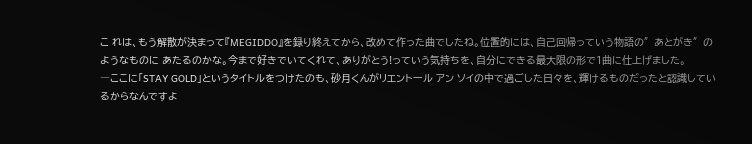こ れは、もう解散が決まって『MEGIDDO』を録り終えてから、改めて作った曲でしたね。位置的には、自己回帰っていう物語の″あとがき″のようなものに あたるのかな。今まで好きでいてくれて、ありがとう!っていう気持ちを、自分にできる最大限の形で1曲に仕上げました。
―ここに「STAY GOLD」というタイトルをつけたのも、砂月くんがリエントール アン ソイの中で過ごした日々を、輝けるものだったと認識しているからなんですよ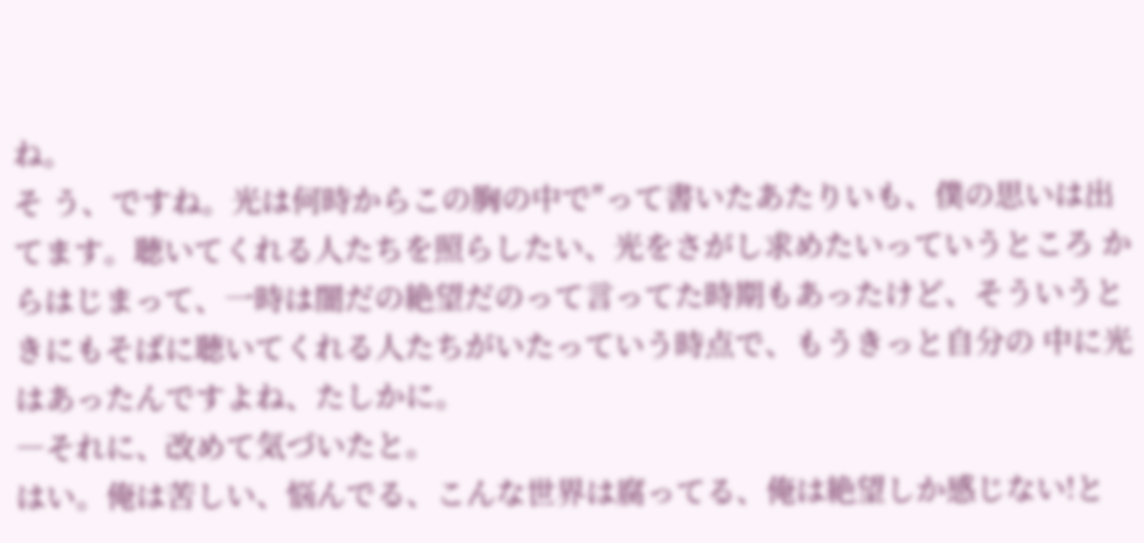ね。
そ う、ですね。光は何時からこの胸の中で″って書いたあたりいも、僕の思いは出てます。聴いてくれる人たちを照らしたい、光をさがし求めたいっていうところ からはじまって、一時は闇だの絶望だのって言ってた時期もあったけど、そういうときにもそばに聴いてくれる人たちがいたっていう時点で、もうきっと自分の 中に光はあったんですよね、たしかに。
―それに、改めて気づいたと。
はい。俺は苦しい、悩んでる、こんな世界は腐ってる、俺は絶望しか感じない!と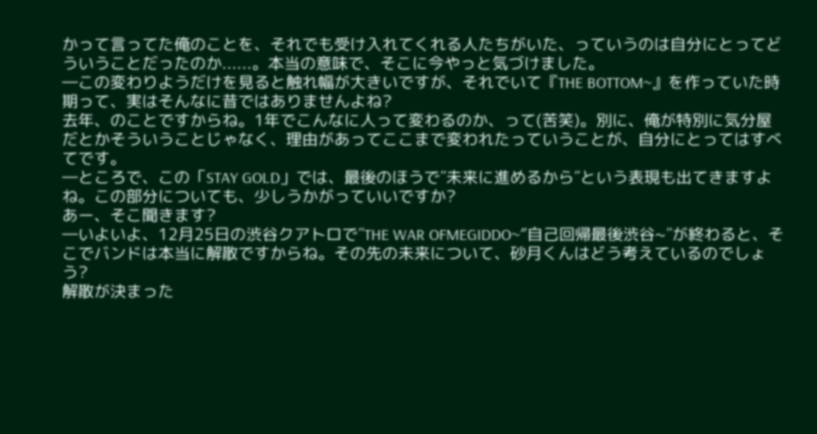かって言ってた俺のことを、それでも受け入れてくれる人たちがいた、っていうのは自分にとってどういうことだったのか......。本当の意味で、そこに今やっと気づけました。
―この変わりようだけを見ると触れ幅が大きいですが、それでいて『THE BOTTOM~』を作っていた時期って、実はそんなに昔ではありませんよね?
去年、のことですからね。1年でこんなに人って変わるのか、って(苦笑)。別に、俺が特別に気分屋だとかそういうことじゃなく、理由があってここまで変われたっていうことが、自分にとってはすべてです。
―ところで、この「STAY GOLD」では、最後のほうで″未来に進めるから″という表現も出てきますよね。この部分についても、少しうかがっていいですか?
あー、そこ聞きます?
―いよいよ、12月25日の渋谷クアトロで″THE WAR OFMEGIDDO~″自己回帰最後渋谷~″が終わると、そこでバンドは本当に解散ですからね。その先の未来について、砂月くんはどう考えているのでしょう?
解散が決まった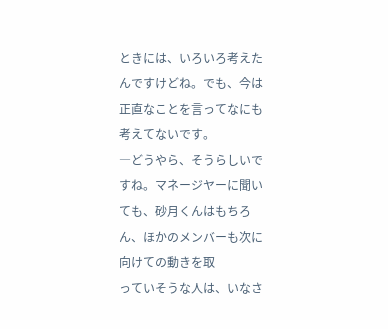ときには、いろいろ考えたんですけどね。でも、今は正直なことを言ってなにも考えてないです。
―どうやら、そうらしいですね。マネージヤーに聞いても、砂月くんはもちろん、ほかのメンバーも次に向けての動きを取
っていそうな人は、いなさ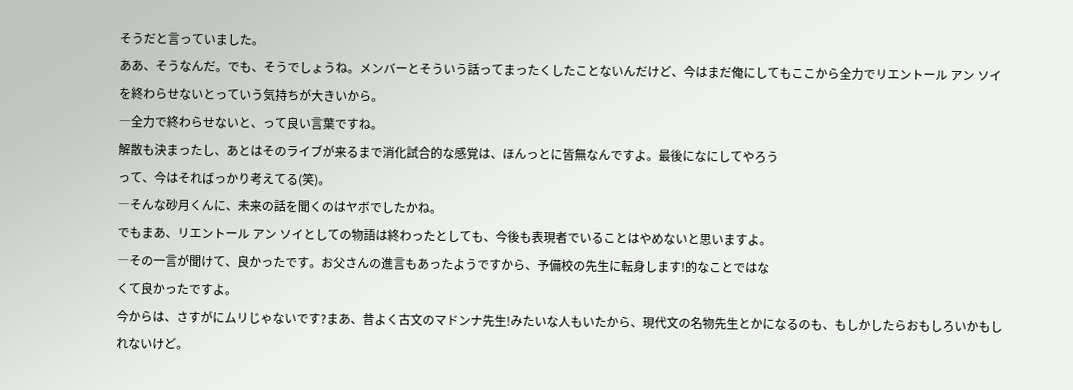そうだと言っていました。
ああ、そうなんだ。でも、そうでしょうね。メンバーとそういう話ってまったくしたことないんだけど、今はまだ俺にしてもここから全力でリエントール アン ソイを終わらせないとっていう気持ちが大きいから。
―全力で終わらせないと、って良い言葉ですね。
解散も決まったし、あとはそのライブが来るまで消化試合的な感覚は、ほんっとに皆無なんですよ。最後になにしてやろう
って、今はそればっかり考えてる(笑)。
―そんな砂月くんに、未来の話を聞くのはヤボでしたかね。
でもまあ、リエントール アン ソイとしての物語は終わったとしても、今後も表現者でいることはやめないと思いますよ。
―その一言が聞けて、良かったです。お父さんの進言もあったようですから、予備校の先生に転身します!的なことではな
くて良かったですよ。
今からは、さすがにムリじゃないです?まあ、昔よく古文のマドンナ先生!みたいな人もいたから、現代文の名物先生とかになるのも、もしかしたらおもしろいかもしれないけど。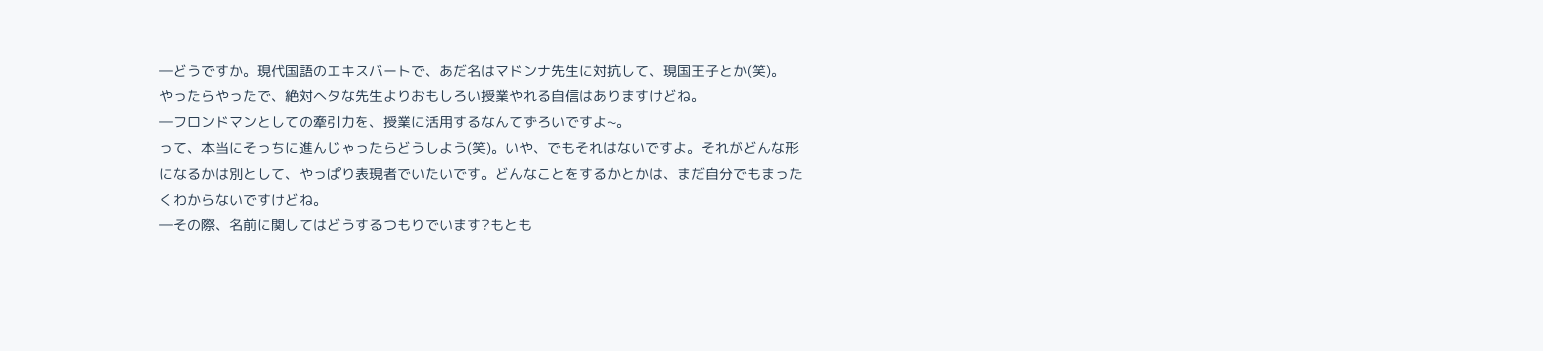―どうですか。現代国語のエキスバートで、あだ名はマドンナ先生に対抗して、現国王子とか(笑)。
やったらやったで、絶対へタな先生よりおもしろい授業やれる自信はありますけどね。
―フロンドマンとしての牽引力を、授業に活用するなんてずろいですよ~。
って、本当にそっちに進んじゃったらどうしよう(笑)。いや、でもそれはないですよ。それがどんな形になるかは別として、やっぱり表現者でいたいです。どんなことをするかとかは、まだ自分でもまったくわからないですけどね。
―その際、名前に関してはどうするつもりでいます?もとも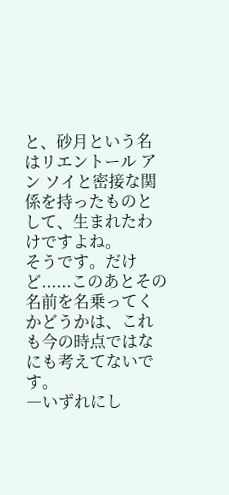と、砂月という名はリエントール アン ソイと密接な関係を持ったものとして、生まれたわけですよね。
そうです。だけど......このあとその名前を名乗ってくかどうかは、これも今の時点ではなにも考えてないです。
―いずれにし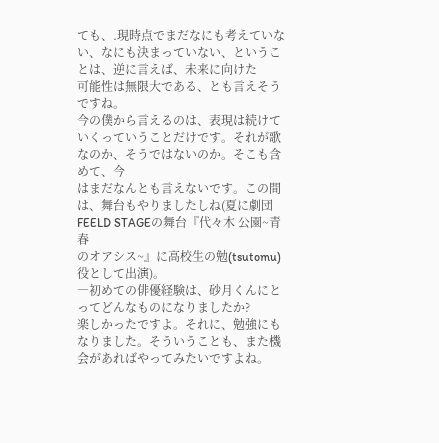ても、.現時点でまだなにも考えていない、なにも決まっていない、ということは、逆に言えば、未来に向けた
可能性は無限大である、とも言えそうですね。
今の僕から言えるのは、表現は続けていくっていうことだけです。それが歌なのか、そうではないのか。そこも含めて、今
はまだなんとも言えないです。この間は、舞台もやりましたしね(夏に劇団FEELD STAGEの舞台『代々木 公園~青春
のオアシス~』に高校生の勉(tsutomu)役として出演)。
―初めての俳優経験は、砂月くんにとってどんなものになりましたか?
楽しかったですよ。それに、勉強にもなりました。そういうことも、また機会があればやってみたいですよね。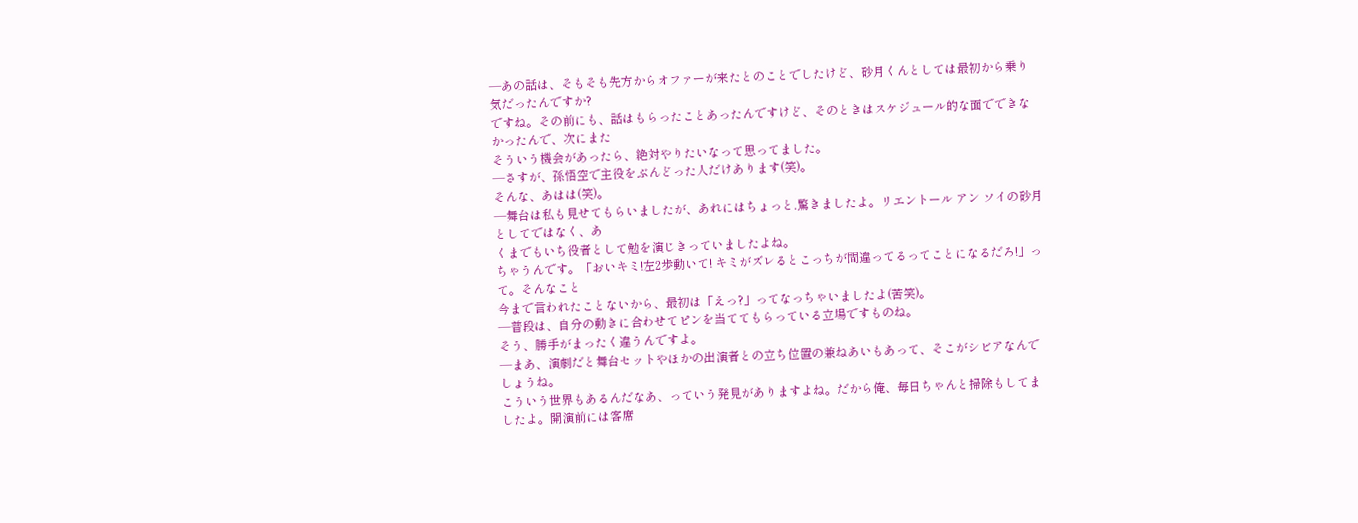―あの話は、そもそも先方からオファーが来たとのことでしたけど、砂月くんとしては最初から乗り気だったんですか?
ですね。その前にも、話はもらったことあったんですけど、そのときはスケジュール的な面でできなかったんで、次にまた
そういう機会があったら、絶対やりたいなって思ってました。
―さすが、孫悟空で主役をぶんどった人だけあります(笑)。
そんな、あはは(笑)。
―舞台は私も見せてもらいましたが、あれにはちょっと.驚きましたよ。リエントール アン ソイの砂月としてではなく、あ
くまでもいち役者として勉を演じきっていましたよね。
ちゃうんです。「おいキミ!左2歩動いて! キミがズレるとこっちが間違ってるってことになるだろ!」って。そんなこと
今まで言われたことないから、最初は「えっ?」ってなっちゃいましたよ(苦笑)。
―普段は、自分の動きに合わせてピンを当ててもらっている立場ですものね。
そう、勝手がまったく違うんですよ。
―まあ、演劇だと舞台セットやほかの出演者との立ち位置の兼ねあいもあって、そこがシビアなんでしょうね。
こういう世界もあるんだなあ、っていう発見がありますよね。だから俺、毎日ちゃんと掃除もしてましたよ。開演前には客席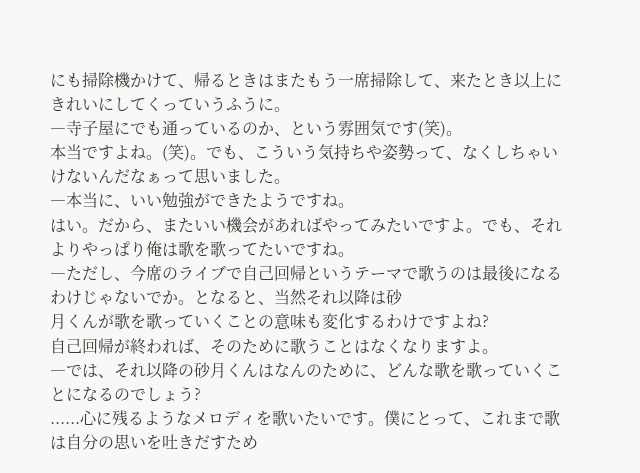にも掃除機かけて、帰るときはまたもう一席掃除して、来たとき以上にきれいにしてくっていうふうに。
―寺子屋にでも通っているのか、という雰囲気です(笑)。
本当ですよね。(笑)。でも、こういう気持ちや姿勢って、なくしちゃいけないんだなぁって思いました。
―本当に、いい勉強ができたようですね。
はい。だから、またいい機会があればやってみたいですよ。でも、それよりやっぱり俺は歌を歌ってたいですね。
―ただし、今席のライブで自己回帰というテーマで歌うのは最後になるわけじゃないでか。となると、当然それ以降は砂
月くんが歌を歌っていくことの意味も変化するわけですよね?
自己回帰が終われば、そのために歌うことはなくなりますよ。
―では、それ以降の砂月くんはなんのために、どんな歌を歌っていくことになるのでしょう?
......心に残るようなメロディを歌いたいです。僕にとって、これまで歌は自分の思いを吐きだすため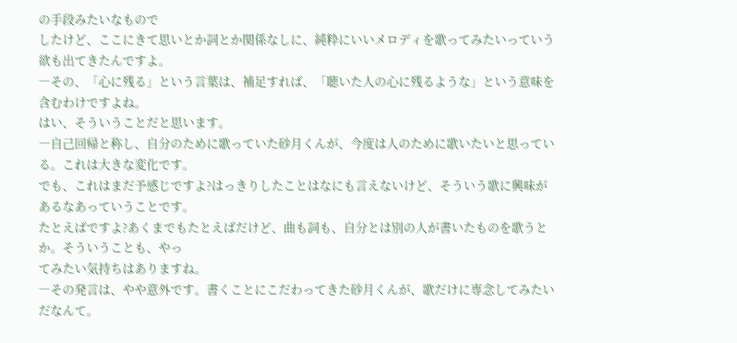の手段みたいなもので
したけど、ここにきて思いとか詞とか関係なしに、純粋にいいメロディを歌ってみたいっていう欲も出てきたんですよ。
―その、「心に残る」という言葉は、補足すれば、「聴いた人の心に残るような」という意味を含むわけですよね。
はい、そういうことだと思います。
―自己回帰と称し、自分のために歌っていた砂月くんが、今度は人のために歌いたいと思っている。これは大きな変化です。
でも、これはまだ予感じですよ?はっきりしたことはなにも言えないけど、そういう歌に興味があるなあっていうことです。
たとえばですよ?あくまでもたとえばだけど、曲も詞も、自分とは別の人が書いたものを歌うとか。そういうことも、やっ
てみたい気持ちはありますね。
―その発言は、やや意外です。書くことにこだわってきた砂月くんが、歌だけに専念してみたいだなんて。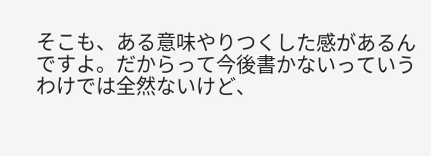そこも、ある意味やりつくした感があるんですよ。だからって今後書かないっていうわけでは全然ないけど、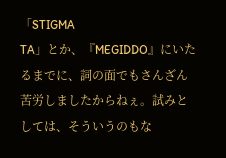「STIGMA
TA」とか、『MEGIDDO』にいたるまでに、詞の面でもさんざん苦労しましたからねぇ。試みとしては、そういうのもな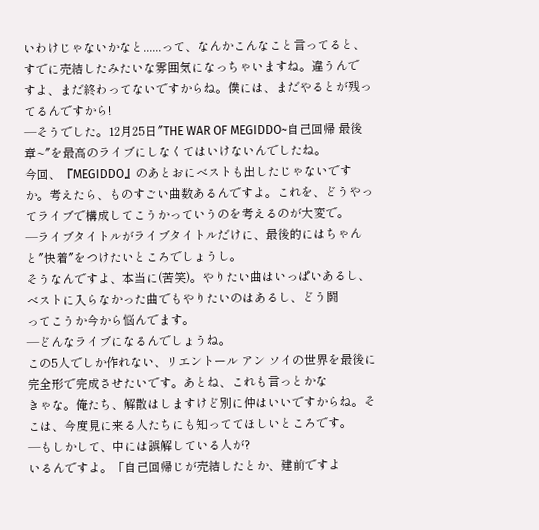いわけじゃないかなと......って、なんかこんなこと言ってると、すでに売結したみたいな雰囲気になっちゃいますね。違うんで
すよ、まだ終わってないですからね。僕には、まだやるとが残ってるんですから!
―そうでした。12月25日″THE WAR OF MEGIDDO~自己回帰 最後章~″を最高のライブにしなくてはいけないんでしたね。
今回、『MEGIDDO』のあとおにべストも出したじゃないですか。考えたら、ものすごい曲数あるんですよ。これを、どうやってライブで構成してこうかっていうのを考えるのが大変で。
―ライブタイトルがライブタイトルだけに、最後的にはちゃんと″快着″をつけたいところでしょうし。
そうなんですよ、本当に(苦笑)。やりたい曲はいっぱいあるし、べストに入らなかった曲でもやりたいのはあるし、どう闘
ってこうか今から悩んでます。
―どんなライブになるんでしょうね。
この5人でしか作れない、リエントール アン ソイの世界を最後に完全形で完成させたいです。あとね、これも言っとかな
きゃな。俺たち、解散はしますけど別に仲はいいですからね。そこは、今度見に来る人たちにも知っててほしいところです。
―もしかして、中には誤解している人が?
いるんですよ。「自己回帰じが売結したとか、建前ですよ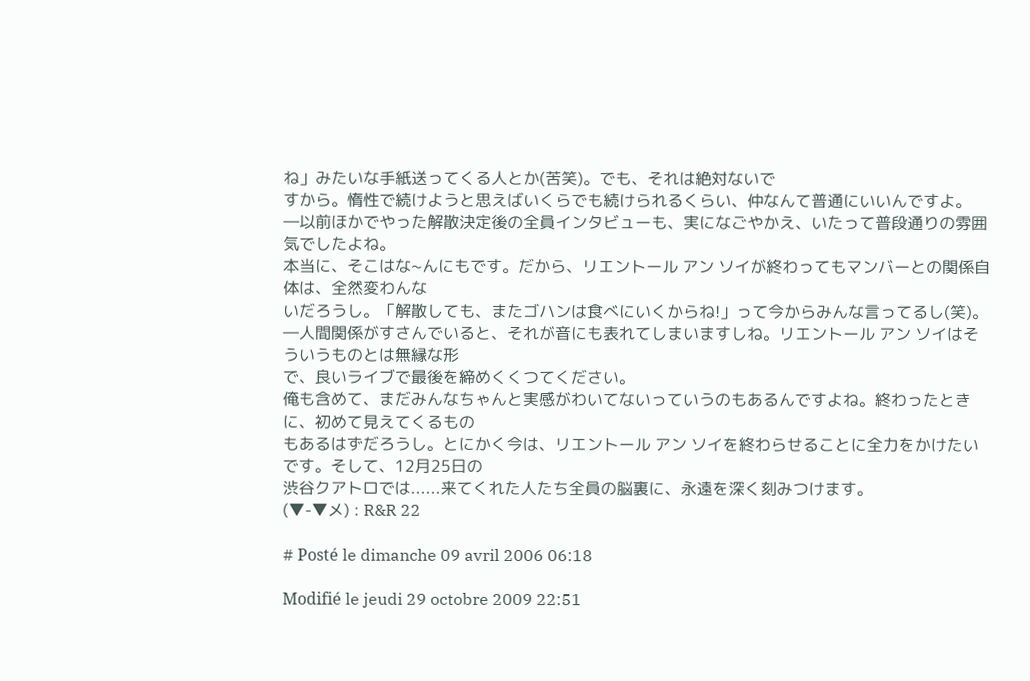ね」みたいな手紙送ってくる人とか(苦笑)。でも、それは絶対ないで
すから。惰性で続けようと思えばいくらでも続けられるくらい、仲なんて普通にいいんですよ。
―以前ほかでやった解散決定後の全員インタビューも、実になごやかえ、いたって普段通りの雰囲気でしたよね。
本当に、そこはな~んにもです。だから、リエントール アン ソイが終わってもマンバーとの関係自体は、全然変わんな
いだろうし。「解散しても、またゴハンは食べにいくからね!」って今からみんな言ってるし(笑)。
―人間関係がすさんでいると、それが音にも表れてしまいますしね。リエントール アン ソイはそういうものとは無縁な形
で、良いライブで最後を締めくくつてください。
俺も含めて、まだみんなちゃんと実感がわいてないっていうのもあるんですよね。終わったときに、初めて見えてくるもの
もあるはずだろうし。とにかく今は、リエントール アン ソイを終わらせることに全力をかけたいです。そして、12月25日の
渋谷クアトロでは......来てくれた人たち全員の脳裏に、永遠を深く刻みつけます。
(▼-▼メ) : R&R 22

# Posté le dimanche 09 avril 2006 06:18

Modifié le jeudi 29 octobre 2009 22:51